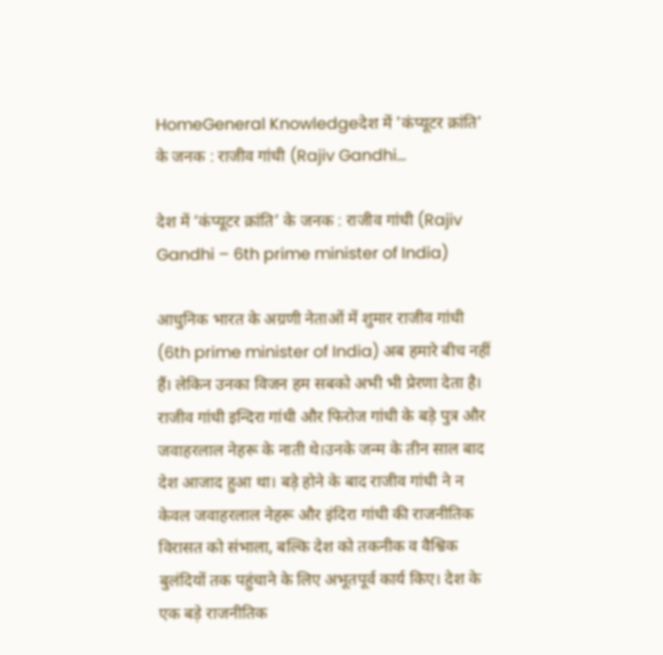HomeGeneral Knowledgeदेश में 'कंप्यूटर क्रांति' के जनक : राजीव गांधी (Rajiv Gandhi...

देश में ‘कंप्यूटर क्रांति’ के जनक : राजीव गांधी (Rajiv Gandhi – 6th prime minister of India)

आधुनिक भारत के अग्रणी नेताओं में शुमार राजीव गांधी (6th prime minister of India) अब हमारे बीच नहीं हैं। लेकिन उनका विजन हम सबको अभी भी प्रेरणा देता है। राजीव गांधी इन्दिरा गांधी और फिरोज गांधी के बड़े पुत्र और जवाहरलाल नेहरू के नाती थे।उनके जन्म के तीन साल बाद देश आजाद हुआ था। बड़े होने के बाद राजीव गांधी ने न केवल जवाहरलाल नेहरू और इंदिरा गांधी की राजनीतिक विरासत को संभाला, बल्कि देश को तकनीक व वैश्विक बुलंदियों तक पहुंचाने के लिए अभूतपूर्व कार्य किए। देश के एक बड़े राजनीतिक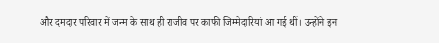और दमदार परिवार में जन्म के साथ ही राजीव पर काफी जिम्मेदारियां आ गई थीं। उन्होंने इन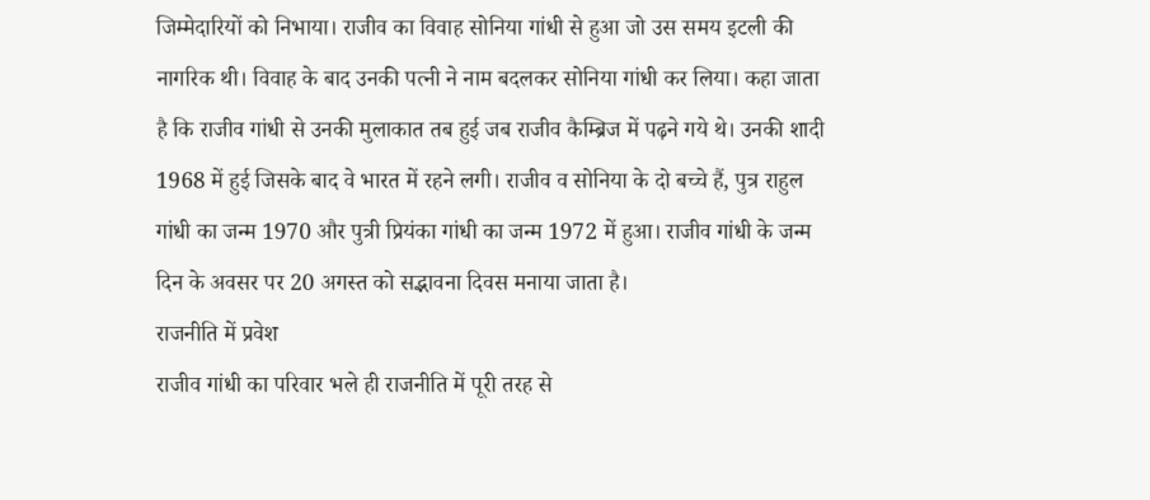जिम्मेदारियों को निभाया। राजीव का विवाह सोनिया गांधी से हुआ जो उस समय इटली की नागरिक थी। विवाह के बाद उनकी पत्नी ने नाम बदलकर सोनिया गांधी कर लिया। कहा जाता है कि राजीव गांधी से उनकी मुलाकात तब हुई जब राजीव कैम्ब्रिज में पढ़ने गये थे। उनकी शादी 1968 में हुई जिसके बाद वे भारत में रहने लगी। राजीव व सोनिया के दो बच्चे हैं, पुत्र राहुल गांधी का जन्म 1970 और पुत्री प्रियंका गांधी का जन्म 1972 में हुआ। राजीव गांधी के जन्म दिन के अवसर पर 20 अगस्त को सद्भावना दिवस मनाया जाता है।
राजनीति में प्रवेश
राजीव गांधी का परिवार भले ही राजनीति में पूरी तरह से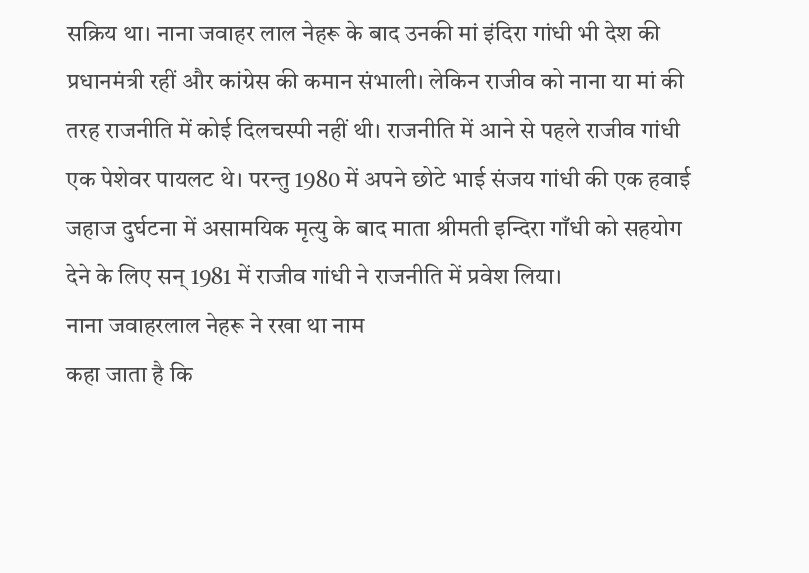सक्रिय था। नाना जवाहर लाल नेहरू के बाद उनकी मां इंदिरा गांधी भी देश की प्रधानमंत्री रहीं और कांग्रेस की कमान संभाली। लेकिन राजीव को नाना या मां की तरह राजनीति में कोई दिलचस्पी नहीं थी। राजनीति में आने से पहले राजीव गांधी एक पेशेवर पायलट थे। परन्तु 1980 में अपने छोटे भाई संजय गांधी की एक हवाई जहाज दुर्घटना में असामयिक मृत्यु के बाद माता श्रीमती इन्दिरा गाँधी को सहयोग देने के लिए सन् 1981 में राजीव गांधी ने राजनीति में प्रवेश लिया।
नाना जवाहरलाल नेहरू ने रखा था नाम
कहा जाता है कि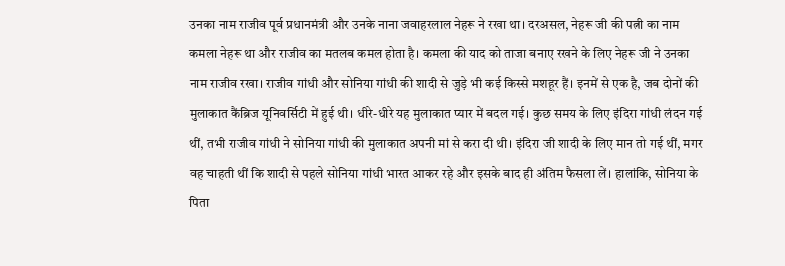उनका नाम राजीव पूर्व प्रधानमंत्री और उनके नाना जवाहरलाल नेहरू ने रखा था। दरअसल, नेहरू जी की पत्नी का नाम कमला नेहरू था और राजीव का मतलब कमल होता है। कमला की याद को ताजा बनाए रखने के लिए नेहरू जी ने उनका नाम राजीव रखा। राजीव गांधी और सोनिया गांधी की शादी से जुड़े भी कई किस्से मशहूर हैं। इनमें से एक है, जब दोनों की मुलाकात कैंब्रिज यूनिवर्सिटी में हुई थी। धीरे-धीरे यह मुलाकात प्यार में बदल गई। कुछ समय के लिए इंदिरा गांधी लंदन गई थीं, तभी राजीव गांधी ने सोनिया गांधी की मुलाकात अपनी मां से करा दी थी। इंदिरा जी शादी के लिए मान तो गई थीं, मगर वह चाहती थीं कि शादी से पहले सोनिया गांधी भारत आकर रहे और इसके बाद ही अंतिम फैसला लें। हालांकि, सोनिया के पिता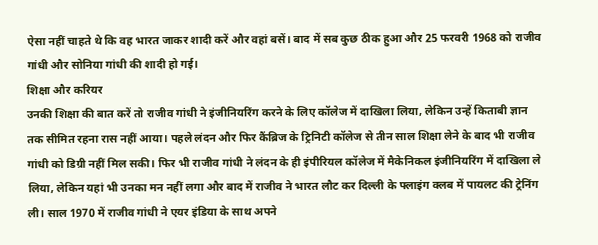ऐसा नहीं चाहते थे कि वह भारत जाकर शादी करें और वहां बसें। बाद में सब कुछ ठीक हुआ और 25 फरवरी 1968 को राजीव गांधी और सोनिया गांधी की शादी हो गई।
शिक्षा और करियर
उनकी शिक्षा की बात करें तो राजीव गांधी ने इंजीनियरिंग करने के लिए कॉलेज में दाखिला लिया, लेकिन उन्हें किताबी ज्ञान तक सीमित रहना रास नहीं आया। पहले लंदन और फिर कैंब्रिज के ट्रिनिटी कॉलेज से तीन साल शिक्षा लेने के बाद भी राजीव गांधी को डिग्री नहीं मिल सकी। फिर भी राजीव गांधी ने लंदन के ही इंपीरियल कॉलेज में मैकेनिकल इंजीनियरिंग में दाखिला ले लिया, लेकिन यहां भी उनका मन नहीं लगा और बाद में राजीव ने भारत लौट कर दिल्ली के फ्लाइंग क्लब में पायलट की ट्रेनिंग ली। साल 1970 में राजीव गांधी ने एयर इंडिया के साथ अपने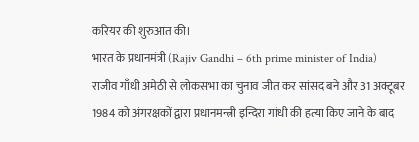करियर की शुरुआत की।
भारत के प्रधानमंत्री (Rajiv Gandhi – 6th prime minister of India)
राजीव गाँधी अमेठी से लोकसभा का चुनाव जीत कर सांसद बने और 31 अक्टूबर 1984 को अंगरक्षकों द्वारा प्रधानमन्त्री इन्दिरा गांधी की हत्या किए जाने के बाद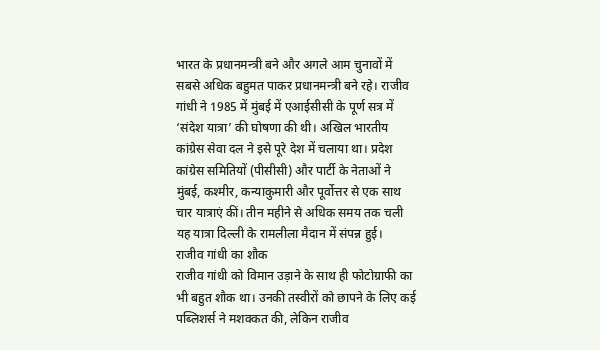भारत के प्रधानमन्त्री बने और अगले आम चुनावों में सबसे अधिक बहुमत पाकर प्रधानमन्त्री बने रहे। राजीव गांधी ने 1985 में मुंबई में एआईसीसी के पूर्ण सत्र में ‘संदेश यात्रा’ की घोषणा की थी। अखिल भारतीय कांग्रेस सेवा दल ने इसे पूरे देश में चलाया था। प्रदेश कांग्रेस समितियों (पीसीसी) और पार्टी के नेताओं ने मुंबई, कश्मीर, कन्याकुमारी और पूर्वोत्तर से एक साथ चार यात्राएं कीं। तीन महीने से अधिक समय तक चली यह यात्रा दिल्ली के रामलीला मैदान में संपन्न हुई।
राजीव गांधी का शौक
राजीव गांधी को विमान उड़ाने के साथ ही फोटोग्राफी का भी बहुत शौक था। उनकी तस्वीरों को छापने के लिए कई पब्लिशर्स ने मशक्कत की, लेकिन राजीव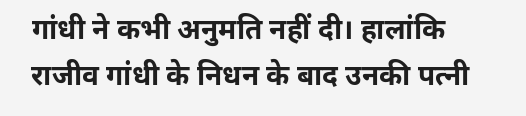गांधी ने कभी अनुमति नहीं दी। हालांकि राजीव गांधी के निधन के बाद उनकी पत्नी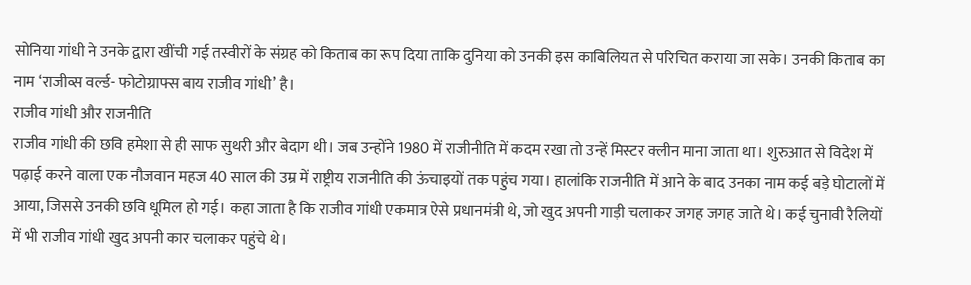सोनिया गांधी ने उनके द्वारा खींची गई तस्वीरों के संग्रह को किताब का रूप दिया ताकि दुनिया को उनकी इस काबिलियत से परिचित कराया जा सके। उनकी किताब का नाम ‘राजीव्स वर्ल्ड- फोटोग्राफ्स बाय राजीव गांधी’ है।
राजीव गांधी और राजनीति
राजीव गांधी की छवि हमेशा से ही साफ सुथरी और बेदाग थी। जब उन्होंने 1980 में राजीनीति में कदम रखा तो उन्हें मिस्टर क्लीन माना जाता था। शुरुआत से विदेश में पढ़ाई करने वाला एक नौजवान महज 40 साल की उम्र में राष्ट्रीय राजनीति की ऊंचाइयों तक पहुंच गया। हालांकि राजनीति में आने के बाद उनका नाम कई बड़े घोटालों में आया, जिससे उनकी छवि धूमिल हो गई। कहा जाता है कि राजीव गांधी एकमात्र ऐसे प्रधानमंत्री थे, जो खुद अपनी गाड़ी चलाकर जगह जगह जाते थे। कई चुनावी रैलियों में भी राजीव गांधी खुद अपनी कार चलाकर पहुंचे थे।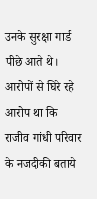उनके सुरक्षा गार्ड पीछे आते थे।
आरोपों से घिरे रहे
आरोप था कि राजीव गांधी परिवार के नजदीकी बताये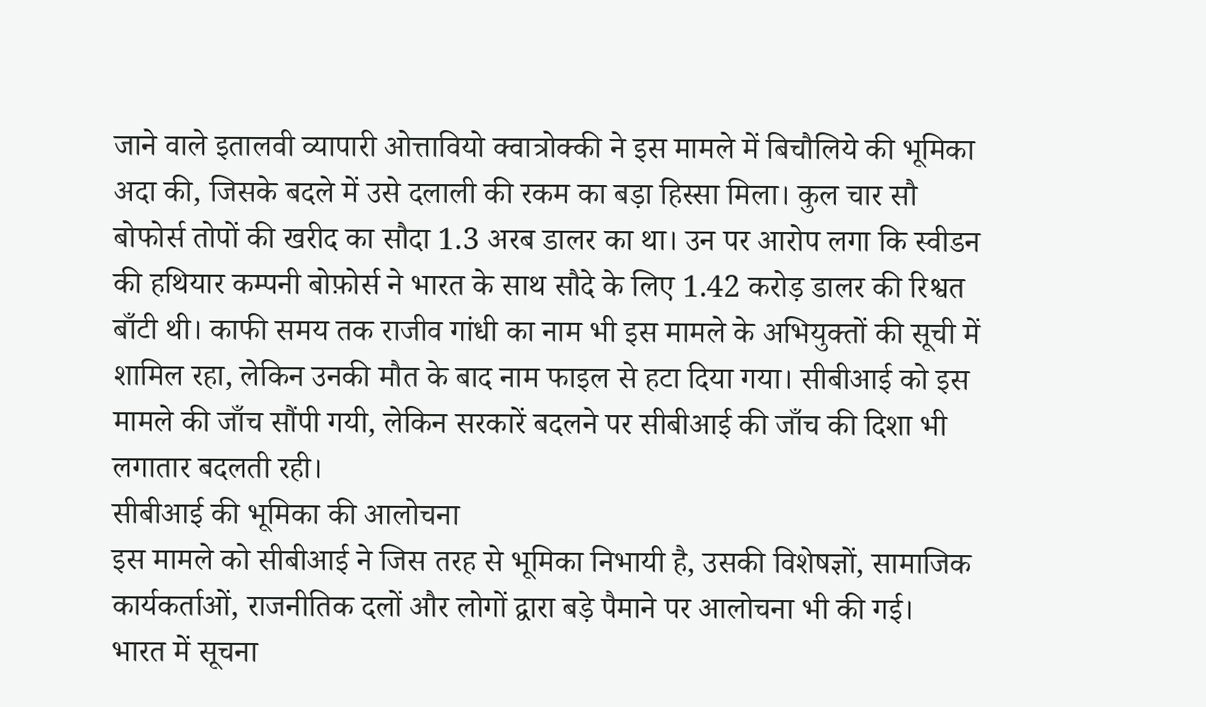जाने वाले इतालवी व्यापारी ओत्तावियो क्वात्रोक्की ने इस मामले में बिचौलिये की भूमिका अदा की, जिसके बदले में उसे दलाली की रकम का बड़ा हिस्सा मिला। कुल चार सौ बोफोर्स तोपों की खरीद का सौदा 1.3 अरब डालर का था। उन पर आरोप लगा कि स्वीडन की हथियार कम्पनी बोफ़ोर्स ने भारत के साथ सौदे के लिए 1.42 करोड़ डालर की रिश्वत बाँटी थी। काफी समय तक राजीव गांधी का नाम भी इस मामले के अभियुक्तों की सूची में शामिल रहा, लेकिन उनकी मौत के बाद नाम फाइल से हटा दिया गया। सीबीआई को इस मामले की जाँच सौंपी गयी, लेकिन सरकारें बदलने पर सीबीआई की जाँच की दिशा भी लगातार बदलती रही।
सीबीआई की भूमिका की आलोचना
इस मामले को सीबीआई ने जिस तरह से भूमिका निभायी है, उसकी विशेषज्ञों, सामाजिक कार्यकर्ताओं, राजनीतिक दलों और लोगों द्वारा बड़े पैमाने पर आलोचना भी की गई।
भारत में सूचना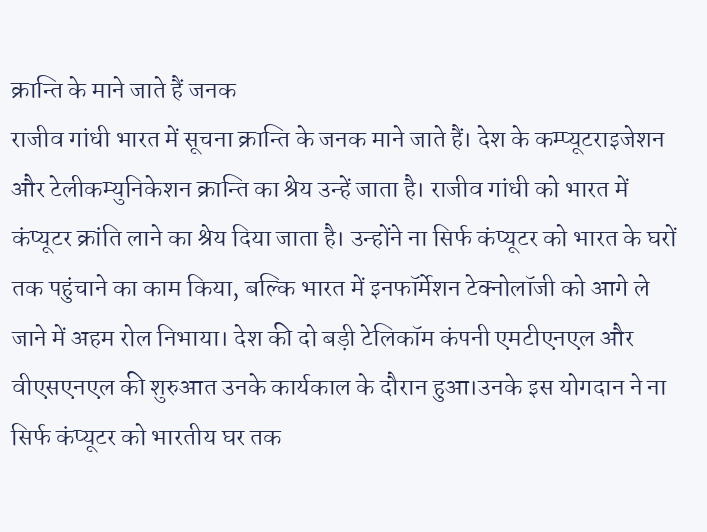क्रान्ति के माने जाते हैं जनक
राजीव गांधी भारत में सूचना क्रान्ति के जनक माने जाते हैं। देश के कम्प्यूटराइजेशन और टेलीकम्युनिकेशन क्रान्ति का श्रेय उन्हें जाता है। राजीव गांधी को भारत में कंप्यूटर क्रांति लाने का श्रेय दिया जाता है। उन्होंने ना सिर्फ कंप्यूटर को भारत के घरों तक पहुंचाने का काम किया, बल्कि भारत में इनफॉर्मेशन टेक्नोलॉजी को आगे ले जाने में अहम रोल निभाया। देश की दो बड़ी टेलिकॉम कंपनी एमटीएनएल और वीएसएनएल की शुरुआत उनके कार्यकाल के दौरान हुआ।उनके इस योगदान ने ना सिर्फ कंप्यूटर को भारतीय घर तक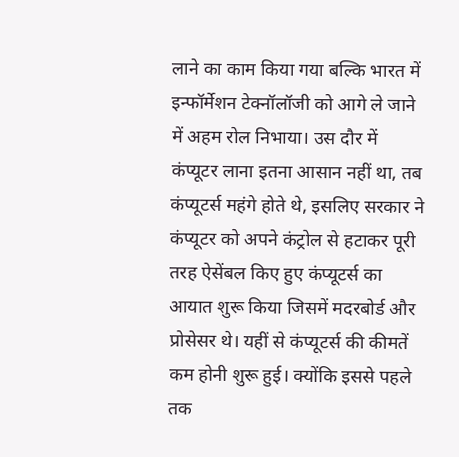लाने का काम किया गया बल्कि भारत में इन्फॉर्मेशन टेक्नॉलॉजी को आगे ले जाने में अहम रोल निभाया। उस दौर में कंप्यूटर लाना इतना आसान नहीं था, तब कंप्यूटर्स महंगे होते थे, इसलिए सरकार ने कंप्यूटर को अपने कंट्रोल से हटाकर पूरी तरह ऐसेंबल किए हुए कंप्यूटर्स का आयात शुरू किया जिसमें मदरबोर्ड और प्रोसेसर थे। यहीं से कंप्यूटर्स की कीमतें कम होनी शुरू हुई। क्योंकि इससे पहले तक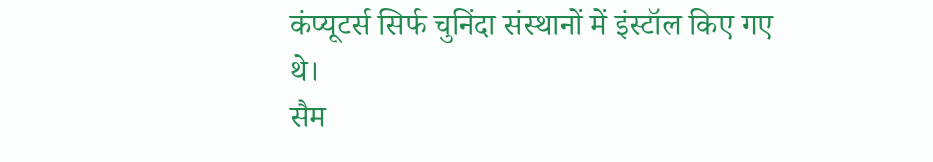कंप्यूटर्स सिर्फ चुनिंदा संस्थानों में इंस्टॉल किए गए थे।
सैम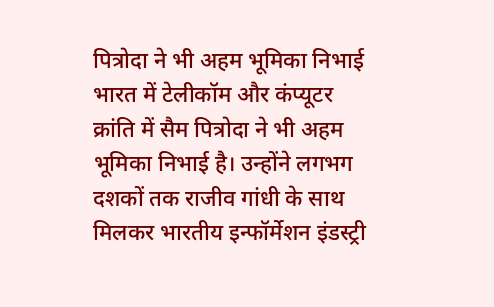पित्रोदा ने भी अहम भूमिका निभाई
भारत में टेलीकॉम और कंप्यूटर क्रांति में सैम पित्रोदा ने भी अहम भूमिका निभाई है। उन्होंने लगभग दशकों तक राजीव गांधी के साथ मिलकर भारतीय इन्फॉर्मेशन इंडस्ट्री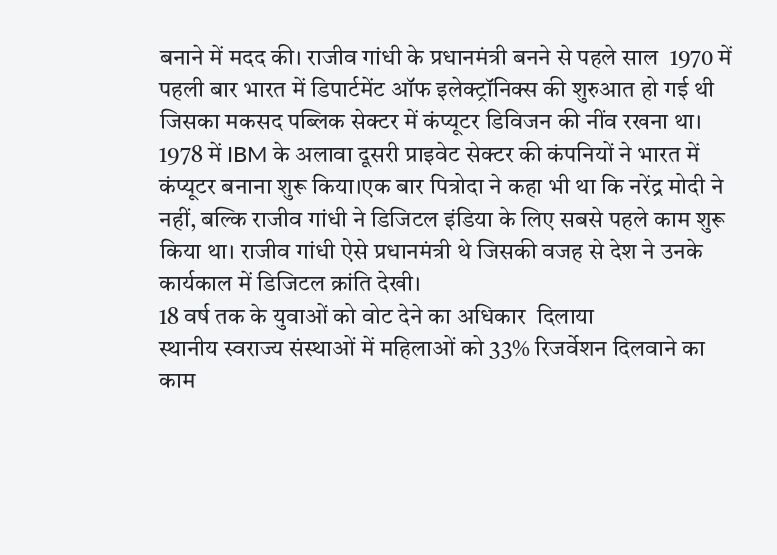बनाने में मदद की। राजीव गांधी के प्रधानमंत्री बनने से पहले साल  1970 में पहली बार भारत में डिपार्टमेंट ऑफ इलेक्ट्रॉनिक्स की शुरुआत हो गई थी जिसका मकसद पब्लिक सेक्टर में कंप्यूटर डिविजन की नींव रखना था।  1978 में IBM के अलावा दूसरी प्राइवेट सेक्टर की कंपनियों ने भारत में कंप्यूटर बनाना शुरू किया।एक बार पित्रोदा ने कहा भी था कि नरेंद्र मोदी ने नहीं, बल्कि राजीव गांधी ने डिजिटल इंडिया के लिए सबसे पहले काम शुरू किया था। राजीव गांधी ऐसे प्रधानमंत्री थे जिसकी वजह से देश ने उनके कार्यकाल में डिजिटल क्रांति देखी।
18 वर्ष तक के युवाओं को वोट देने का अधिकार  दिलाया
स्थानीय स्वराज्य संस्थाओं में महिलाओं को 33% रिजर्वेशन दिलवाने का काम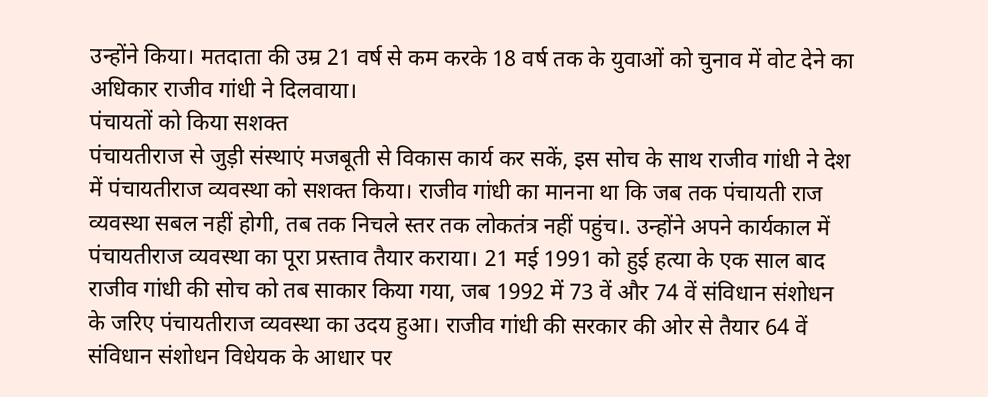उन्होंने किया। मतदाता की उम्र 21 वर्ष से कम करके 18 वर्ष तक के युवाओं को चुनाव में वोट देने का अधिकार राजीव गांधी ने दिलवाया।
पंचायतों को किया सशक्त
पंचायतीराज से जुड़ी संस्थाएं मजबूती से विकास कार्य कर सकें, इस सोच के साथ राजीव गांधी ने देश में पंचायतीराज व्यवस्था को सशक्त किया। राजीव गांधी का मानना था कि जब तक पंचायती राज व्यवस्था सबल नहीं होगी, तब तक निचले स्तर तक लोकतंत्र नहीं पहुंच।. उन्होंने अपने कार्यकाल में पंचायतीराज व्यवस्था का पूरा प्रस्ताव तैयार कराया। 21 मई 1991 को हुई हत्या के एक साल बाद राजीव गांधी की सोच को तब साकार किया गया, जब 1992 में 73 वें और 74 वें संविधान संशोधन के जरिए पंचायतीराज व्यवस्था का उदय हुआ। राजीव गांधी की सरकार की ओर से तैयार 64 वें संविधान संशोधन विधेयक के आधार पर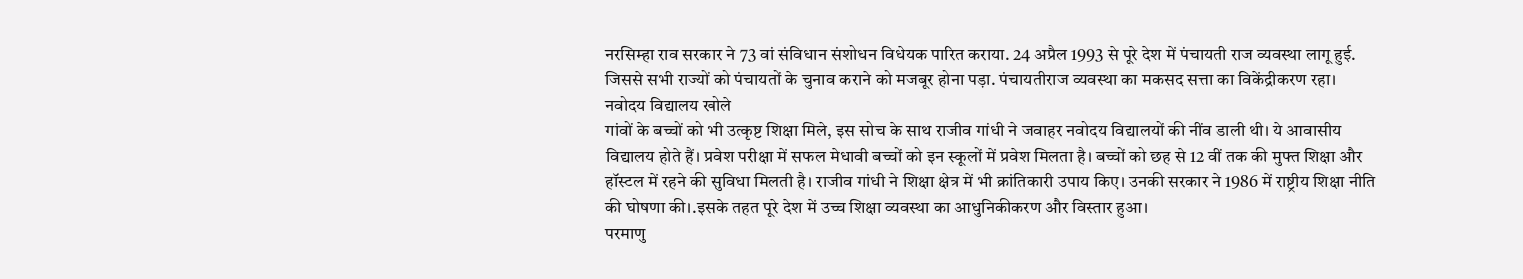नरसिम्हा राव सरकार ने 73 वां संविधान संशोधन विधेयक पारित कराया. 24 अप्रैल 1993 से पूरे देश में पंचायती राज व्यवस्था लागू हुई. जिससे सभी राज्यों को पंचायतों के चुनाव कराने को मजबूर होना पड़ा. पंचायतीराज व्यवस्था का मकसद सत्ता का विकेंद्रीकरण रहा।
नवोदय विद्यालय खोले
गांवों के बच्चों को भी उत्कृष्ट शिक्षा मिले, इस सोच के साथ राजीव गांधी ने जवाहर नवोदय विद्यालयों की नींव डाली थी। ये आवासीय विद्यालय होते हैं। प्रवेश परीक्षा में सफल मेधावी बच्चों को इन स्कूलों में प्रवेश मिलता है। बच्चों को छह से 12 वीं तक की मुफ्त शिक्षा और हॉस्टल में रहने की सुविधा मिलती है। राजीव गांधी ने शिक्षा क्षेत्र में भी क्रांतिकारी उपाय किए। उनकी सरकार ने 1986 में राष्ट्रीय शिक्षा नीति की घोषणा की।.इसके तहत पूरे देश में उच्च शिक्षा व्यवस्था का आधुनिकीकरण और विस्तार हुआ।
परमाणु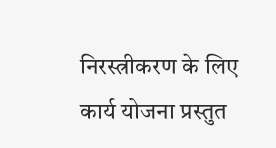निरस्त्रीकरण के लिए कार्य योजना प्रस्तुत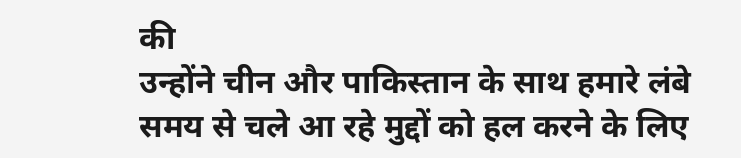की
उन्होंने चीन और पाकिस्तान के साथ हमारे लंबे समय से चले आ रहे मुद्दों को हल करने के लिए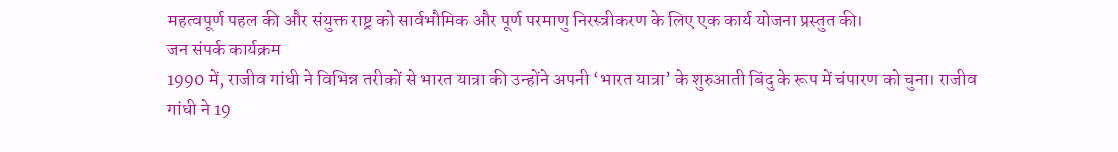महत्वपूर्ण पहल की और संयुक्त राष्ट्र को सार्वभौमिक और पूर्ण परमाणु निरस्त्रीकरण के लिए एक कार्य योजना प्रस्तुत की।
जन संपर्क कार्यक्रम
1990 में, राजीव गांधी ने विभिन्न तरीकों से भारत यात्रा की उन्होंने अपनी ‘भारत यात्रा’ के शुरुआती बिंदु के रूप में चंपारण को चुना। राजीव गांधी ने 19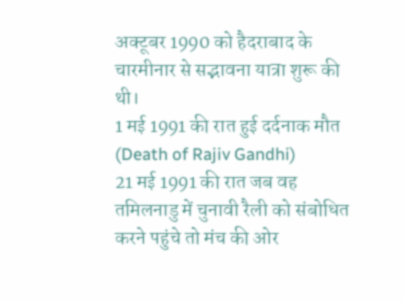अक्टूबर 1990 को हैदराबाद के चारमीनार से सद्भावना यात्रा शुरू की थी।
1 मई 1991 की रात हुई दर्दनाक मौत (Death of Rajiv Gandhi)
21 मई 1991 की रात जब वह तमिलनाडु में चुनावी रैली को संबोधित करने पहुंचे तो मंच की ओर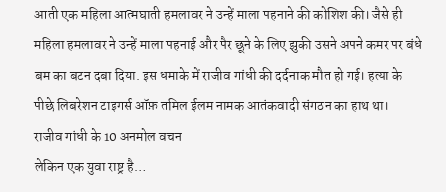आती एक महिला आत्मघाती हमलावर ने उन्हें माला पहनाने की कोशिश की। जैसे ही महिला हमलावर ने उन्हें माला पहनाई और पैर छूने के लिए झुकी उसने अपने कमर पर बंधे बम का बटन दबा दिया. इस धमाके में राजीव गांधी की दर्दनाक मौत हो गई। हत्या के पीछे लिबरेशन टाइगर्स ऑफ़ तमिल ईलम नामक आतंकवादी संगठन का हाथ था।
राजीव गांधी के 10 अनमोल वचन
लेकिन एक युवा राष्ट्र है…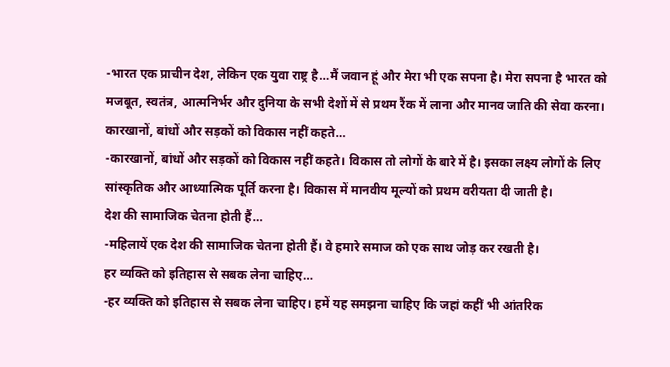-भारत एक प्राचीन देश, लेकिन एक युवा राष्ट्र है…मैं जवान हूं और मेरा भी एक सपना है। मेरा सपना है भारत को मजबूत, स्वतंत्र, आत्मनिर्भर और दुनिया के सभी देशों में से प्रथम रैंक में लाना और मानव जाति की सेवा करना।
कारखानों, बांधों और सड़कों को विकास नहीं कहते…
-कारखानों, बांधों और सड़कों को विकास नहीं कहते। विकास तो लोगों के बारे में है। इसका लक्ष्य लोगों के लिए सांस्कृतिक और आध्यात्मिक पूर्ति करना है। विकास में मानवीय मूल्यों को प्रथम वरीयता दी जाती है।
देश की सामाजिक चेतना होती हैं…
-महिलायें एक देश की सामाजिक चेतना होती हैं। वे हमारे समाज को एक साथ जोड़ कर रखती है।
हर व्यक्ति को इतिहास से सबक लेना चाहिए…
-हर व्यक्ति को इतिहास से सबक लेना चाहिए। हमें यह समझना चाहिए कि जहां कहीं भी आंतरिक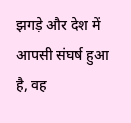झगड़े और देश में आपसी संघर्ष हुआ है, वह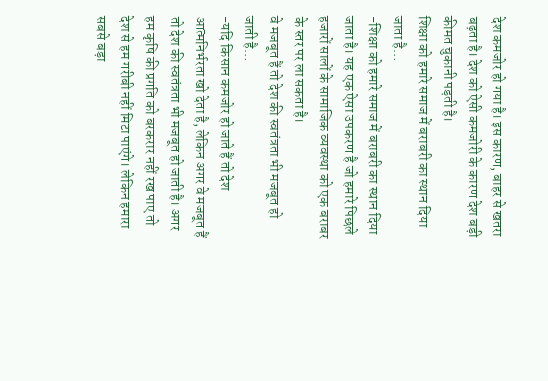देश कमजोर हो गया है। इस कारण, बाहर से खतरा बढ़ता है। देश को ऐसी कमजोरी के कारण देश बड़ी कीमत चुकानी पड़ती है।
शिक्षा को हमारे समाज में बराबरी का स्थान दिया जाता है…
-शिक्षा को हमारे समाज में बराबरी का स्थान दिया जाता है। यह एक ऐसा उपकरण है जो हमारे पिछले हजारों सालों के सामाजिक व्यवस्था को एक बराबर के स्तर पर ला सकता है।
वे मजबूत हैं तो देश की स्वतंत्रता भी मजबूत हो जाती है…
-यदि किसान कमजोर हो जाते हैं तो देश आत्मनिर्भरता खो देता है, लेकिन अगर वे मजबूत हैं तो देश की स्वतंत्रता भी मजबूत हो जाती है। अगर हम कृषि की प्रगति को बरकरार नहीं रख पाए तो देश से हम गरीबी नहीं मिटा पाएंगे। लेकिन हमारा सबसे बड़ा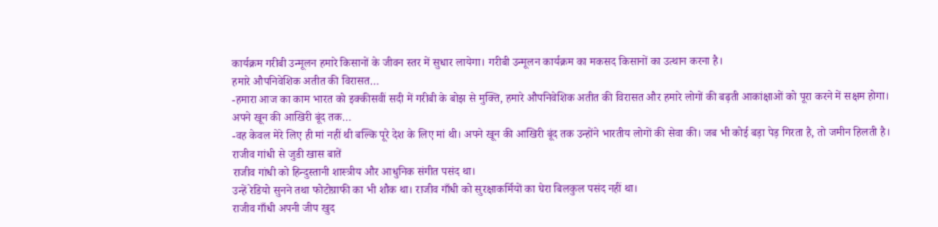कार्यक्रम गरीबी उन्मूलन हमारे किसानों के जीवन स्तर में सुधार लायेगा। गरीबी उन्मूलन कार्यक्रम का मकसद किसानों का उत्थान करना है।
हमारे औपनिवेशिक अतीत की विरासत…
-हमारा आज का काम भारत को इक्कीसवीं सदी में गरीबी के बोझ से मुक्ति, हमारे औपनिवेशिक अतीत की विरासत और हमारे लोगों की बढ़ती आकांक्षाओं को पूरा करने में सक्षम होगा।
अपने खून की आखिरी बूंद तक…
-वह केवल मेरे लिए ही मां नहीं थी बल्कि पूरे देश के लिए मां थी। अपने खून की आखिरी बूंद तक उन्होंने भारतीय लोगों की सेवा की। जब भी कोई बड़ा पेड़ गिरता है, तो जमीन हिलती है।
राजीव गांधी से जुडी खास बातें
राजीव गांधी को हिन्दुस्तानी शास्त्रीय और आधुनिक संगीत पसंद था।
उन्हें रेडियो सुनने तथा फोटोग्राफी का भी शौक था। राजीव गाँधी को सुरक्षाकर्मियों का घेरा बिलकुल पसंद नहीं था।
राजीव गाँधी अपनी जीप खुद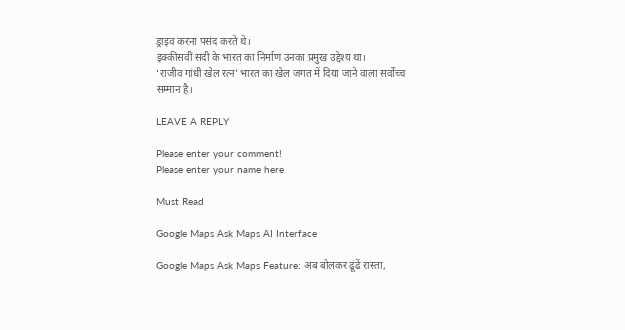ड्राइव करना पसंद करते थे।
इक्कीसवीं सदी के भारत का निर्माण उनका प्रमुख उद्देश्य था।
‘राजीव गांधी खेल रत्न’ भारत का खेल जगत में दिया जाने वाला सर्वोच्च सम्मान है।

LEAVE A REPLY

Please enter your comment!
Please enter your name here

Must Read

Google Maps Ask Maps AI Interface

Google Maps Ask Maps Feature: अब बोलकर ढूंढें रास्ता,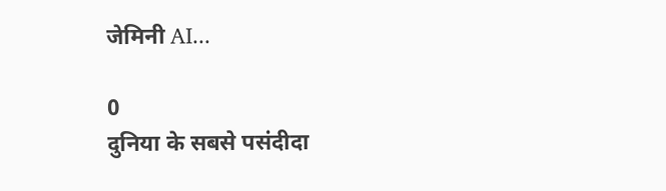जेमिनी AI...

0
दुनिया के सबसे पसंदीदा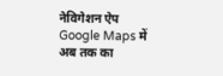नेविगेशन ऐप Google Maps में अब तक का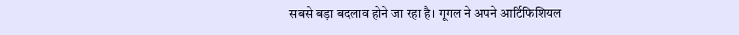सबसे बड़ा बदलाव होने जा रहा है। गूगल ने अपने आर्टिफिशियल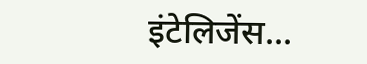इंटेलिजेंस...